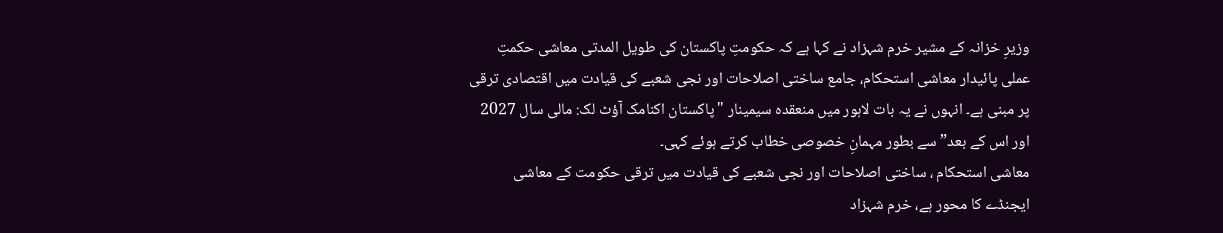وزیرِ خزانہ کے مشیر خرم شہزاد نے کہا ہے کہ حکومتِ پاکستان کی طویل المدتی معاشی حکمتِ عملی پائیدار معاشی استحکام، جامع ساختی اصلاحات اور نجی شعبے کی قیادت میں اقتصادی ترقی پر مبنی ہے۔ انہوں نے یہ بات لاہور میں منعقدہ سیمینار "پاکستان اکنامک آؤٹ لک: مالی سال 2027 اور اس کے بعد” سے بطور مہمانِ خصوصی خطاب کرتے ہوئے کہی۔
معاشی استحکام ، ساختی اصلاحات اور نجی شعبے کی قیادت میں ترقی حکومت کے معاشی ایجنڈے کا محور ہے، خرم شہزاد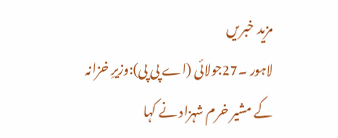مزید خبریں
لاہور ۔27جولائی (اے پی پی):وزیرِ خزانہ کے مشیر خرم شہزاد نے کہا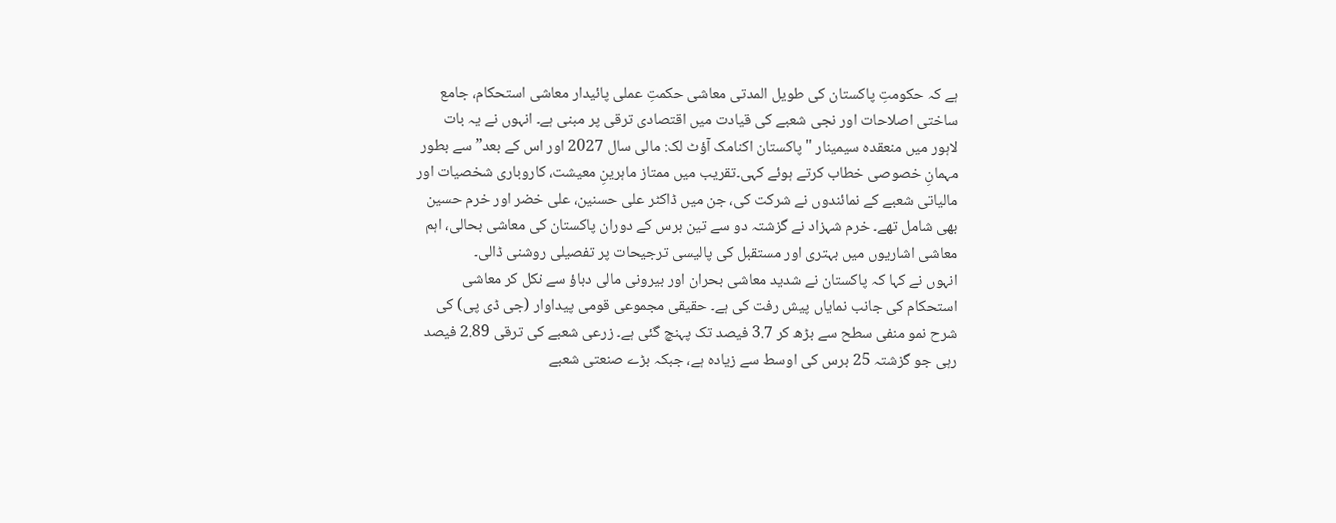ہے کہ حکومتِ پاکستان کی طویل المدتی معاشی حکمتِ عملی پائیدار معاشی استحکام، جامع ساختی اصلاحات اور نجی شعبے کی قیادت میں اقتصادی ترقی پر مبنی ہے۔ انہوں نے یہ بات لاہور میں منعقدہ سیمینار "پاکستان اکنامک آؤٹ لک: مالی سال 2027 اور اس کے بعد” سے بطور مہمانِ خصوصی خطاب کرتے ہوئے کہی۔تقریب میں ممتاز ماہرینِ معیشت، کاروباری شخصیات اور مالیاتی شعبے کے نمائندوں نے شرکت کی، جن میں ڈاکٹر علی حسنین، علی خضر اور خرم حسین بھی شامل تھے۔ خرم شہزاد نے گزشتہ دو سے تین برس کے دوران پاکستان کی معاشی بحالی، اہم معاشی اشاریوں میں بہتری اور مستقبل کی پالیسی ترجیحات پر تفصیلی روشنی ڈالی۔
انہوں نے کہا کہ پاکستان نے شدید معاشی بحران اور بیرونی مالی دباؤ سے نکل کر معاشی استحکام کی جانب نمایاں پیش رفت کی ہے۔ حقیقی مجموعی قومی پیداوار (جی ڈی پی) کی شرح نمو منفی سطح سے بڑھ کر 3.7 فیصد تک پہنچ گئی ہے۔ زرعی شعبے کی ترقی 2.89 فیصد رہی جو گزشتہ 25 برس کی اوسط سے زیادہ ہے، جبکہ بڑے صنعتی شعبے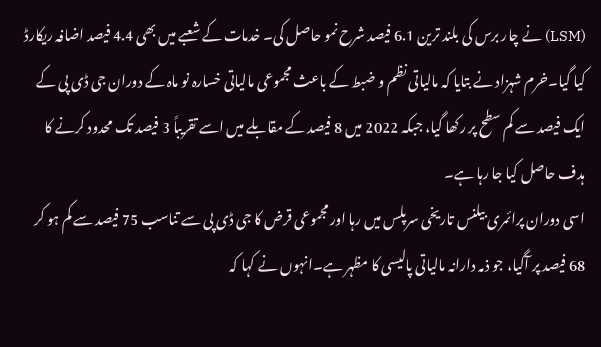(LSM) نے چار برس کی بلند ترین 6.1 فیصد شرح نمو حاصل کی۔ خدمات کے شعبے میں بھی 4.4 فیصد اضافہ ریکارڈ کیا گیا۔خرم شہزاد نے بتایا کہ مالیاتی نظم و ضبط کے باعث مجموعی مالیاتی خسارہ نو ماہ کے دوران جی ڈی پی کے ایک فیصد سے کم سطح پر رکھا گیا، جبکہ 2022 میں 8 فیصد کے مقابلے میں اسے تقریباً 3 فیصد تک محدود کرنے کا ہدف حاصل کیا جا رہا ہے۔
اسی دوران پرائمری بیلنس تاریخی سرپلس میں رہا اور مجموعی قرض کا جی ڈی پی سے تناسب 75 فیصد سے کم ہو کر 68 فیصد پر آگیا، جو ذمہ دارانہ مالیاتی پالیسی کا مظہر ہے۔انہوں نے کہا کہ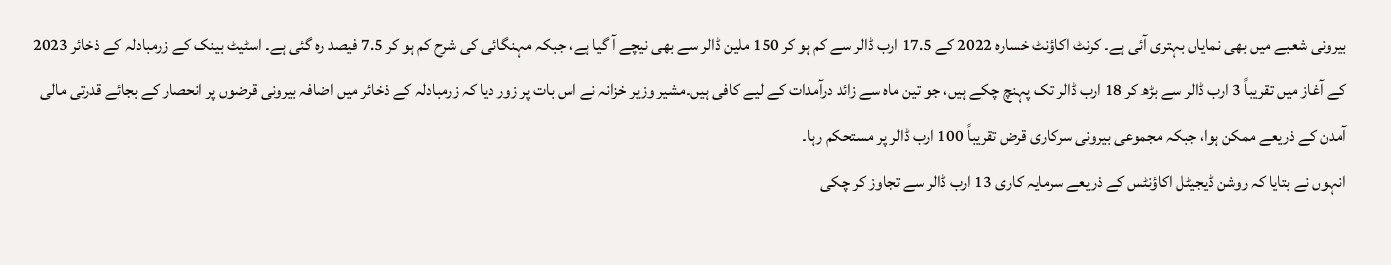بیرونی شعبے میں بھی نمایاں بہتری آئی ہے۔ کرنٹ اکاؤنٹ خسارہ 2022 کے 17.5 ارب ڈالر سے کم ہو کر 150 ملین ڈالر سے بھی نیچے آ گیا ہے، جبکہ مہنگائی کی شرح کم ہو کر 7.5 فیصد رہ گئی ہے۔ اسٹیٹ بینک کے زرمبادلہ کے ذخائر 2023 کے آغاز میں تقریباً 3 ارب ڈالر سے بڑھ کر 18 ارب ڈالر تک پہنچ چکے ہیں، جو تین ماہ سے زائد درآمدات کے لیے کافی ہیں۔مشیر وزیر خزانہ نے اس بات پر زور دیا کہ زرمبادلہ کے ذخائر میں اضافہ بیرونی قرضوں پر انحصار کے بجائے قدرتی مالی آمدن کے ذریعے ممکن ہوا، جبکہ مجموعی بیرونی سرکاری قرض تقریباً 100 ارب ڈالر پر مستحکم رہا۔
انہوں نے بتایا کہ روشن ڈیجیٹل اکاؤنٹس کے ذریعے سرمایہ کاری 13 ارب ڈالر سے تجاوز کر چکی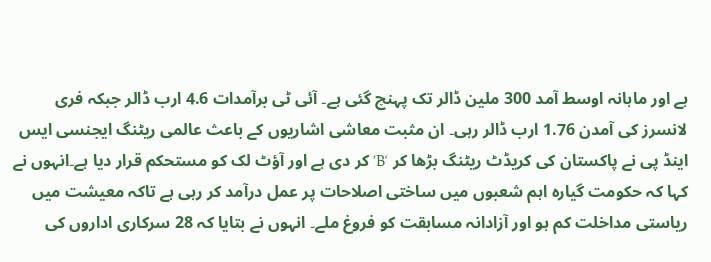ہے اور ماہانہ اوسط آمد 300 ملین ڈالر تک پہنچ گئی ہے۔ آئی ٹی برآمدات 4.6 ارب ڈالر جبکہ فری لانسرز کی آمدن 1.76 ارب ڈالر رہی۔ ان مثبت معاشی اشاریوں کے باعث عالمی ریٹنگ ایجنسی ایس اینڈ پی نے پاکستان کی کریڈٹ ریٹنگ بڑھا کر ‘B’ کر دی ہے اور آؤٹ لک کو مستحکم قرار دیا ہے۔انہوں نے کہا کہ حکومت گیارہ اہم شعبوں میں ساختی اصلاحات پر عمل درآمد کر رہی ہے تاکہ معیشت میں ریاستی مداخلت کم ہو اور آزادانہ مسابقت کو فروغ ملے۔ انہوں نے بتایا کہ 28 سرکاری اداروں کی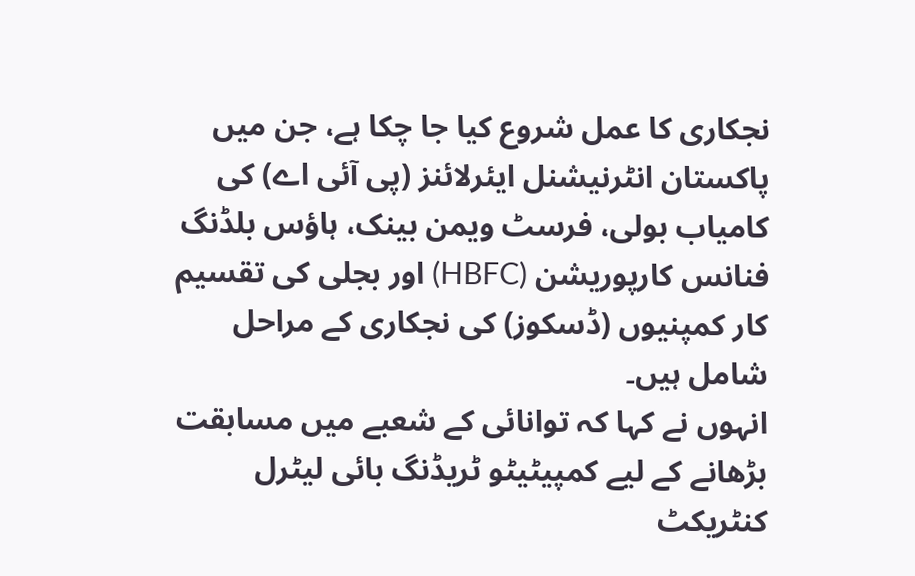نجکاری کا عمل شروع کیا جا چکا ہے، جن میں پاکستان انٹرنیشنل ایئرلائنز (پی آئی اے) کی کامیاب بولی، فرسٹ ویمن بینک، ہاؤس بلڈنگ فنانس کارپوریشن (HBFC) اور بجلی کی تقسیم کار کمپنیوں (ڈسکوز) کی نجکاری کے مراحل شامل ہیں۔
انہوں نے کہا کہ توانائی کے شعبے میں مسابقت بڑھانے کے لیے کمپیٹیٹو ٹریڈنگ بائی لیٹرل کنٹریکٹ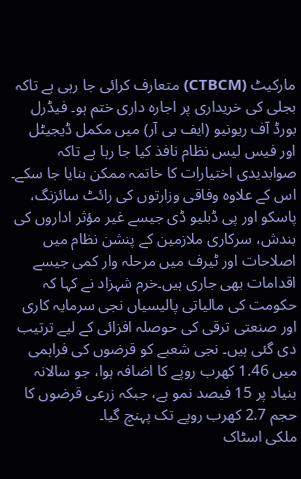مارکیٹ (CTBCM) متعارف کرائی جا رہی ہے تاکہ بجلی کی خریداری پر اجارہ داری ختم ہو۔ فیڈرل بورڈ آف ریونیو (ایف بی آر) میں مکمل ڈیجیٹل اور فیس لیس نظام نافذ کیا جا رہا ہے تاکہ صوابدیدی اختیارات کا خاتمہ ممکن بنایا جا سکے۔ اس کے علاوہ وفاقی وزارتوں کی رائٹ سائزنگ، پاسکو اور پی ڈبلیو ڈی جیسے غیر مؤثر اداروں کی بندش، سرکاری ملازمین کے پنشن نظام میں اصلاحات اور ٹیرف میں مرحلہ وار کمی جیسے اقدامات بھی جاری ہیں۔خرم شہزاد نے کہا کہ حکومت کی مالیاتی پالیسیاں نجی سرمایہ کاری اور صنعتی ترقی کی حوصلہ افزائی کے لیے ترتیب دی گئی ہیں۔ نجی شعبے کو قرضوں کی فراہمی میں 1.46 کھرب روپے کا اضافہ ہوا، جو سالانہ بنیاد پر 15 فیصد نمو ہے، جبکہ زرعی قرضوں کا حجم 2.7 کھرب روپے تک پہنچ گیا۔
ملکی اسٹاک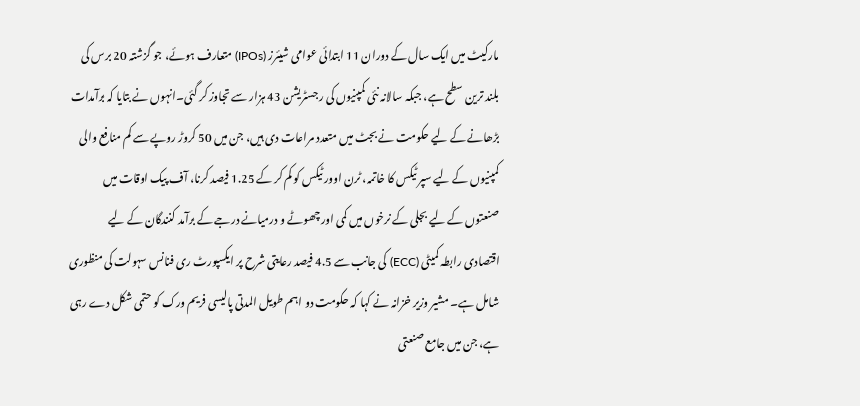مارکیٹ میں ایک سال کے دوران 11 ابتدائی عوامی شیئرز (IPOs) متعارف ہوئے، جو گزشتہ 20 برس کی بلند ترین سطح ہے، جبکہ سالانہ نئی کمپنیوں کی رجسٹریشن 43 ہزار سے تجاوز کر گئی۔انہوں نے بتایا کہ برآمدات بڑھانے کے لیے حکومت نے بجٹ میں متعدد مراعات دی ہیں، جن میں 50 کروڑ روپے سے کم منافع والی کمپنیوں کے لیے سپر ٹیکس کا خاتمہ، ٹرن اوور ٹیکس کو کم کر کے 1.25 فیصد کرنا، آف پیک اوقات میں صنعتوں کے لیے بجلی کے نرخوں میں کمی اور چھوٹے و درمیانے درجے کے برآمد کنندگان کے لیے اقتصادی رابطہ کمیٹی (ECC) کی جانب سے 4.5 فیصد رعایتی شرح پر ایکسپورٹ ری فنانس سہولت کی منظوری شامل ہے۔ مشیر وزیر خزانہ نے کہا کہ حکومت دو اہم طویل المدتی پالیسی فریم ورک کو حتمی شکل دے رہی ہے، جن میں جامع صنعتی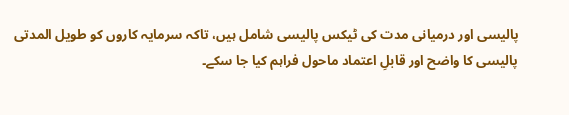پالیسی اور درمیانی مدت کی ٹیکس پالیسی شامل ہیں، تاکہ سرمایہ کاروں کو طویل المدتی پالیسی کا واضح اور قابلِ اعتماد ماحول فراہم کیا جا سکے۔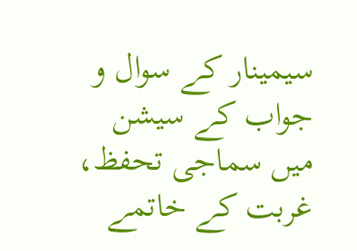سیمینار کے سوال و جواب کے سیشن میں سماجی تحفظ، غربت کے خاتمے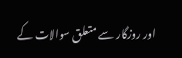اور روزگار سے متعلق سوالات کے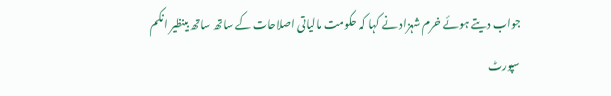جواب دیتے ہوئے خرم شہزاد نے کہا کہ حکومت مالیاتی اصلاحات کے ساتھ ساتھ بینظیر انکم سپورٹ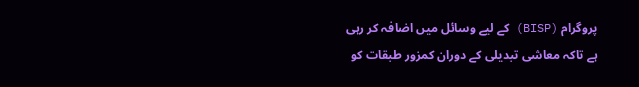پروگرام (BISP) کے لیے وسائل میں اضافہ کر رہی ہے تاکہ معاشی تبدیلی کے دوران کمزور طبقات کو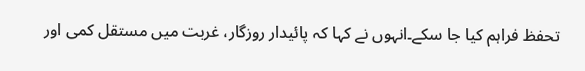تحفظ فراہم کیا جا سکے۔انہوں نے کہا کہ پائیدار روزگار، غربت میں مستقل کمی اور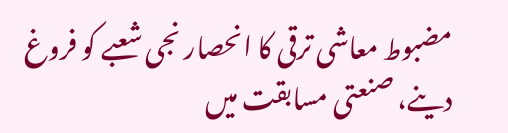مضبوط معاشی ترقی کا انحصار نجی شعبے کو فروغ دینے، صنعتی مسابقت میں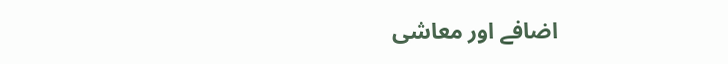اضافے اور معاشی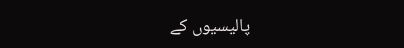پالیسیوں کے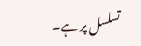تسلسل پر ہے۔